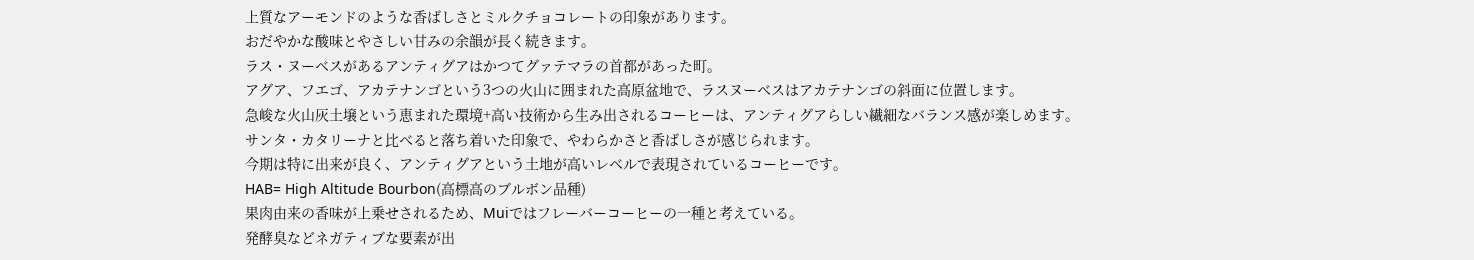上質なアーモンドのような香ばしさとミルクチョコレートの印象があります。
おだやかな酸味とやさしい甘みの余韻が長く続きます。
ラス・ヌーベスがあるアンティグアはかつてグァテマラの首都があった町。
アグア、フエゴ、アカテナンゴという3つの火山に囲まれた高原盆地で、ラスヌーベスはアカテナンゴの斜面に位置します。
急峻な火山灰土壌という恵まれた環境+高い技術から生み出されるコーヒーは、アンティグアらしい繊細なバランス感が楽しめます。
サンタ・カタリーナと比べると落ち着いた印象で、やわらかさと香ばしさが感じられます。
今期は特に出来が良く、アンティグアという土地が高いレベルで表現されているコーヒーです。
HAB= High Altitude Bourbon(高標高のブルボン品種)
果肉由来の香味が上乗せされるため、Muiではフレーバーコーヒーの一種と考えている。
発酵臭などネガティブな要素が出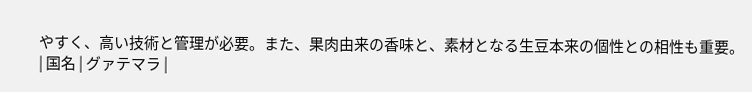やすく、高い技術と管理が必要。また、果肉由来の香味と、素材となる生豆本来の個性との相性も重要。
| 国名 | グァテマラ |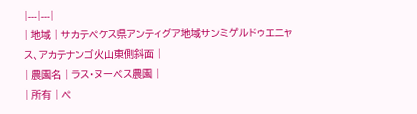|---|---|
| 地域 | サカテペケス県アンティグア地域サンミゲルドゥエニャス、アカテナンゴ火山東側斜面 |
| 農園名 | ラス・ヌーベス農園 |
| 所有 | ペ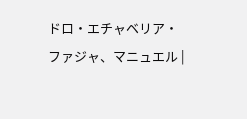ドロ・エチャベリア・ファジャ、マニュエル |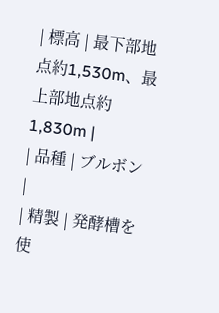| 標高 | 最下部地点約1,530m、最上部地点約1,830m |
| 品種 | ブルボン |
| 精製 | 発酵槽を使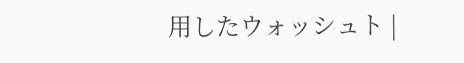用したウォッシュト |